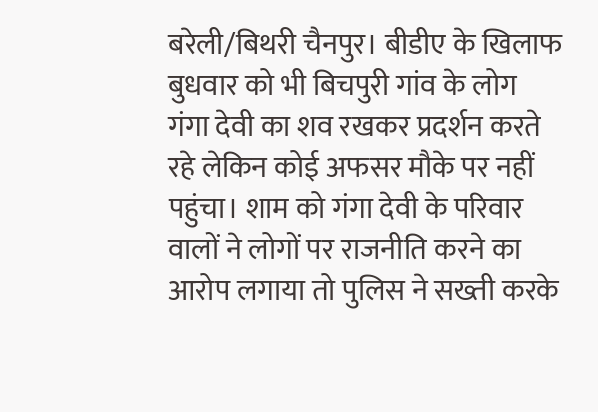बरेली/बिथरी चैनपुर। बीडीए के खिलाफ बुधवार को भी बिचपुरी गांव के लोग गंगा देवी का शव रखकर प्रदर्शन करते रहे लेकिन कोई अफसर मौके पर नहीं पहुंचा। शाम को गंगा देवी के परिवार वालों ने लोगों पर राजनीति करने का आरोप लगाया तो पुलिस ने सख्ती करके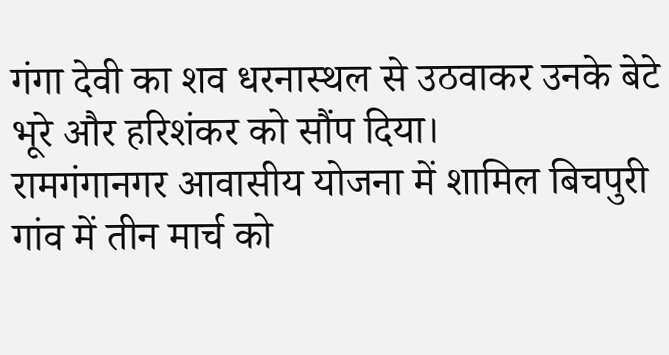गंगा देवी का शव धरनास्थल से उठवाकर उनके बेटे भूरे और हरिशंकर को सौंप दिया।
रामगंगानगर आवासीय योजना में शामिल बिचपुरी गांव में तीन मार्च को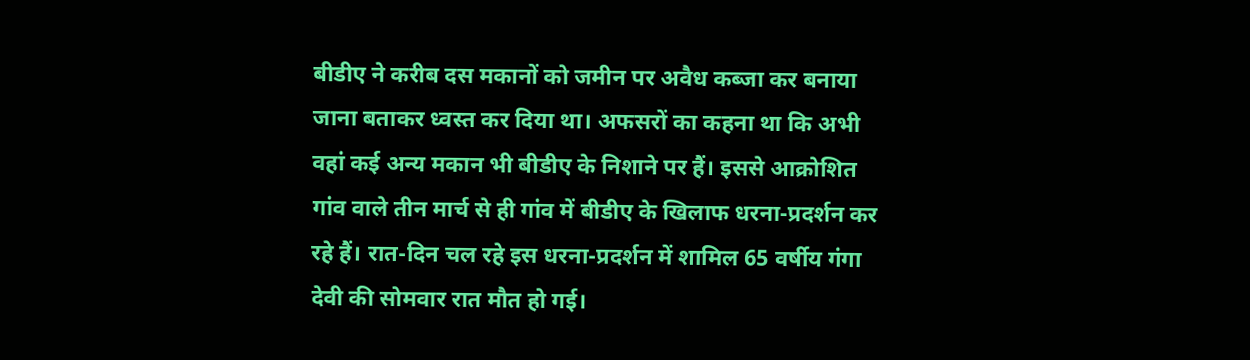बीडीए ने करीब दस मकानों को जमीन पर अवैध कब्जा कर बनाया जाना बताकर ध्वस्त कर दिया था। अफसरों का कहना था कि अभी वहां कई अन्य मकान भी बीडीए के निशाने पर हैं। इससे आक्रोशित गांव वाले तीन मार्च से ही गांव में बीडीए के खिलाफ धरना-प्रदर्शन कर रहे हैं। रात-दिन चल रहे इस धरना-प्रदर्शन में शामिल 65 वर्षीय गंगा देवी की सोमवार रात मौत हो गई।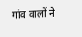गांव वालों ने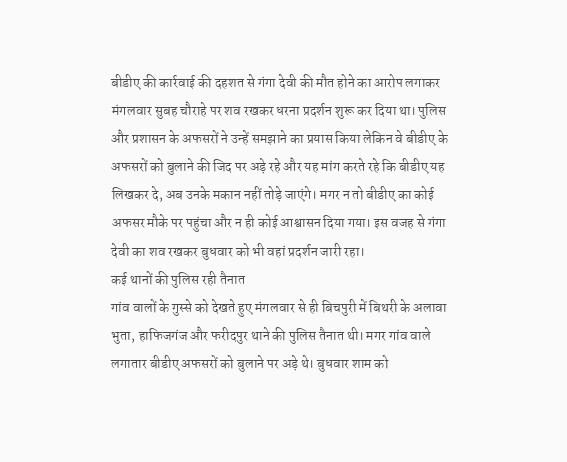बीडीए की कार्रवाई की दहशत से गंगा देवी की मौत होने का आरोप लगाकर मंगलवार सुबह चौराहे पर शव रखकर धरना प्रदर्शन शुरू कर दिया था। पुलिस और प्रशासन के अफसरों ने उन्हें समझाने का प्रयास किया लेकिन वे बीडीए के अफसरों को बुलाने की जिद पर अड़े रहे और यह मांग करते रहे कि बीडीए यह लिखकर दे, अब उनके मकान नहीं तोड़े जाएंगे। मगर न तो बीडीए का कोई अफसर मौके पर पहुंचा और न ही कोई आश्वासन दिया गया। इस वजह से गंगा देवी का शव रखकर बुधवार को भी वहां प्रदर्शन जारी रहा।
कई थानों की पुलिस रही तैनात
गांव वालों के गुस्से को देखते हुए मंगलवार से ही बिचपुरी में बिथरी के अलावा भुता, हाफिजगंज और फरीदपुर थाने की पुलिस तैनात थी। मगर गांव वाले लगातार बीडीए अफसरों को बुलाने पर अड़े थे। बुधवार शाम को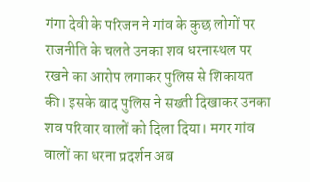गंगा देवी के परिजन ने गांव के कुछ लोगों पर राजनीति के चलते उनका शव धरनास्थल पर रखने का आरोप लगाकर पुलिस से शिकायत की। इसके बाद पुलिस ने सख्ती दिखाकर उनका शव परिवार वालों को दिला दिया। मगर गांव वालों का धरना प्रदर्शन अब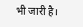भी जारी है।